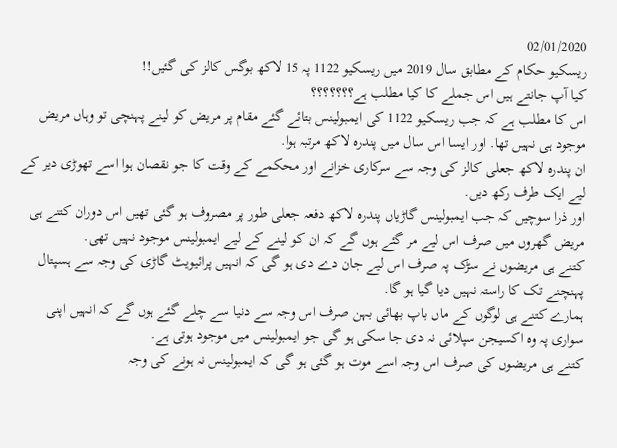02/01/2020
ریسکیو حکام کے مطابق سال 2019 میں ریسکیو 1122 پہ 15 لاکھ بوگس کالز کی گئیں!!
کیا آپ جانتے ہیں اس جملے کا کیا مطلب ہے؟؟؟؟؟؟؟
اس کا مطلب ہے کہ جب ریسکیو 1122 کی ایمبولینس بتائے گئے مقام پر مریض کو لینے پہنچی تو وہاں مریض موجود ہی نہیں تھا. اور ایسا اس سال میں پندرہ لاکھ مرتبہ ہوا.
ان پندرہ لاکھ جعلی کالز کی وجہ سے سرکاری خزانے اور محکمے کے وقت کا جو نقصان ہوا اسے تھوڑی دیر کے لیے ایک طرف رکھ دیں.
اور ذرا سوچیں کہ جب ایمبولینس گاڑیاں پندرہ لاکھ دفعہ جعلی طور پر مصروف ہو گئی تھیں اس دوران کتنے ہی مریض گھروں میں صرف اس لیے مر گئے ہوں گے کہ ان کو لینے کے لیے ایمبولینس موجود نہیں تھی.
کتنے ہی مریضوں نے سڑک پہ صرف اس لیے جان دے دی ہو گی کہ انہیں پرائیویٹ گاڑی کی وجہ سے ہسپتال پہنچنے تک کا راستہ نہیں دیا گیا ہو گا.
ہمارے کتنے ہی لوگوں کے ماں باپ بھائی بہن صرف اس وجہ سے دنیا سے چلے گئے ہوں گے کہ انہیں اپنی سواری پہ وہ اکسیجن سپلائی نہ دی جا سکی ہو گی جو ایمبولینس میں موجود ہوتی ہے.
کتنے ہی مریضوں کی صرف اس وجہ اسے موت ہو گئی ہو گی کہ ایمبولینس نہ ہونے کی وجہ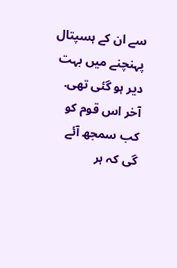سے ان کے ہسپتال پہنچنے میں بہت دیر ہو گئی تھی.
آخر اس قوم کو کب سمجھ آئے گی کہ ہر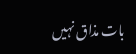بات مذاق نہیں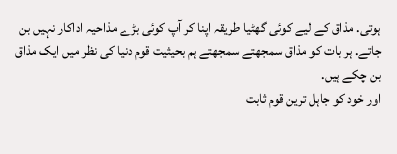ہوتی. مذاق کے لیے کوئی گھٹیا طریقہ اپنا کر آپ کوئی بڑے مذاحیہ اداکار نہیں بن جاتے. ہر بات کو مذاق سمجھتے سمجھتے ہم بحیثیت قوم دنیا کی نظر میں ایک مذاق بن چکے ہیں.
اور خود کو جاہل ترین قوم ثابت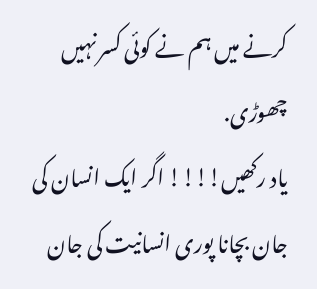کرنے میں ہم نے کوئی کسر نہیں چھوڑی.
یاد رکھیں!!!! اگر ایک انسان کی جان بچانا پوری انسانیت کی جان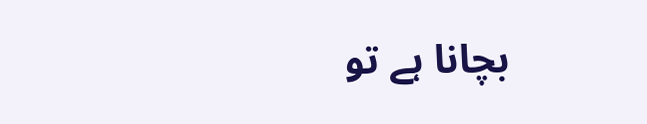بچانا ہے تو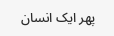پھر ایک انسان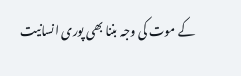کے موت کی وجہ بننا بھی پوری انسانیت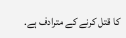کا قتل کرنے کے مترادف ہے.